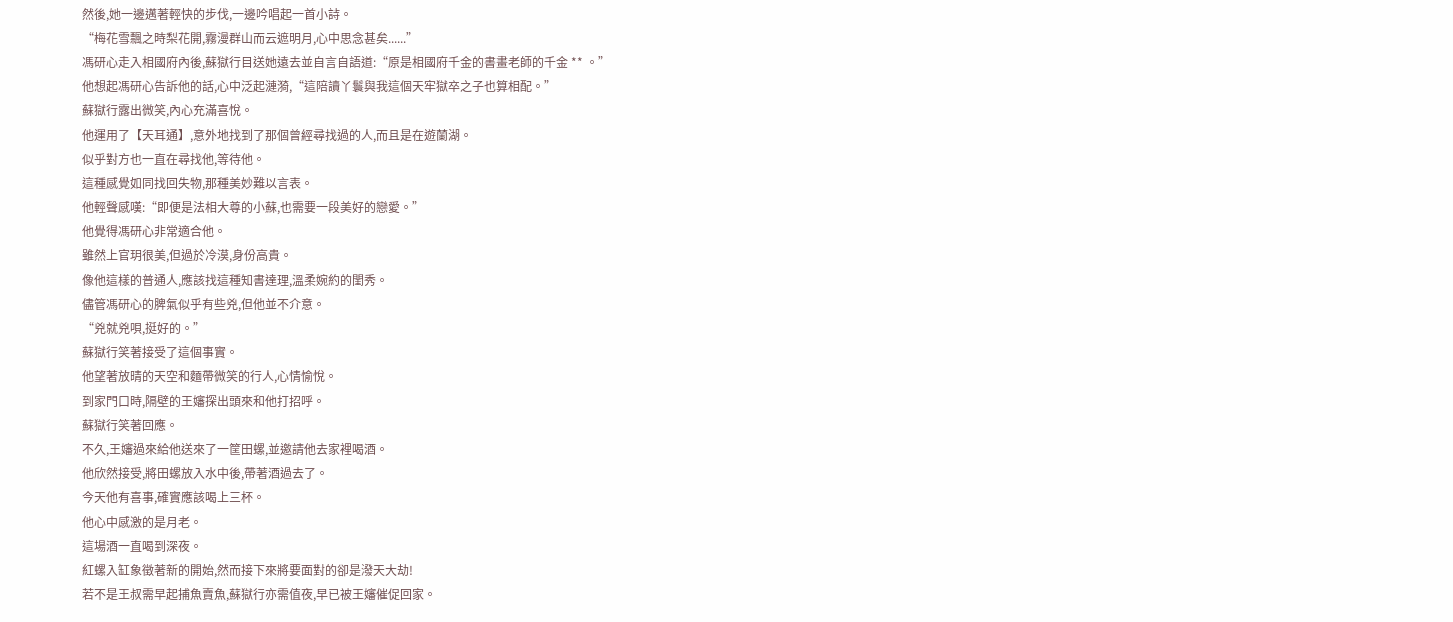然後,她一邊邁著輕快的步伐,一邊吟唱起一首小詩。
“梅花雪飄之時梨花開,霧漫群山而云遮明月,心中思念甚矣......”
馮研心走入相國府內後,蘇獄行目送她遠去並自言自語道:“原是相國府千金的書畫老師的千金 ** 。”
他想起馮研心告訴他的話,心中泛起漣漪,“這陪讀丫鬟與我這個天牢獄卒之子也算相配。”
蘇獄行露出微笑,內心充滿喜悅。
他運用了【天耳通】,意外地找到了那個曾經尋找過的人,而且是在遊蘭湖。
似乎對方也一直在尋找他,等待他。
這種感覺如同找回失物,那種美妙難以言表。
他輕聲感嘆:“即便是法相大尊的小蘇,也需要一段美好的戀愛。”
他覺得馮研心非常適合他。
雖然上官玥很美,但過於冷漠,身份高貴。
像他這樣的普通人,應該找這種知書達理,溫柔婉約的閨秀。
儘管馮研心的脾氣似乎有些兇,但他並不介意。
“兇就兇唄,挺好的。”
蘇獄行笑著接受了這個事實。
他望著放晴的天空和麵帶微笑的行人,心情愉悅。
到家門口時,隔壁的王嬸探出頭來和他打招呼。
蘇獄行笑著回應。
不久,王嬸過來給他送來了一筐田螺,並邀請他去家裡喝酒。
他欣然接受,將田螺放入水中後,帶著酒過去了。
今天他有喜事,確實應該喝上三杯。
他心中感激的是月老。
這場酒一直喝到深夜。
紅螺入缸象徵著新的開始,然而接下來將要面對的卻是潑天大劫!
若不是王叔需早起捕魚賣魚,蘇獄行亦需值夜,早已被王嬸催促回家。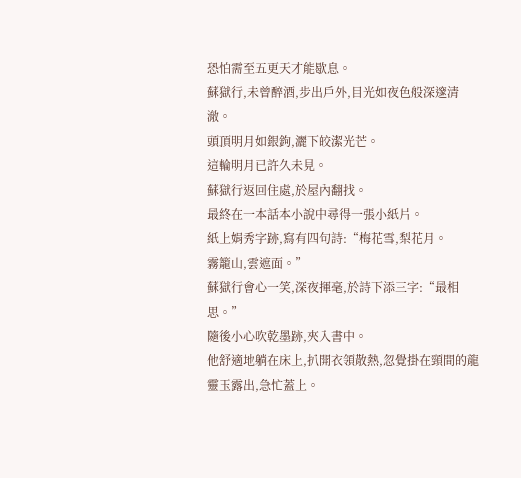恐怕需至五更天才能歇息。
蘇獄行,未曾醉酒,步出戶外,目光如夜色般深邃清澈。
頭頂明月如銀鉤,灑下皎潔光芒。
這輪明月已許久未見。
蘇獄行返回住處,於屋內翻找。
最終在一本話本小說中尋得一張小紙片。
紙上娟秀字跡,寫有四句詩:“梅花雪,梨花月。
霧籠山,雲遮面。”
蘇獄行會心一笑,深夜揮毫,於詩下添三字:“最相思。”
隨後小心吹乾墨跡,夾入書中。
他舒適地躺在床上,扒開衣領散熱,忽覺掛在頸間的龍靈玉露出,急忙蓋上。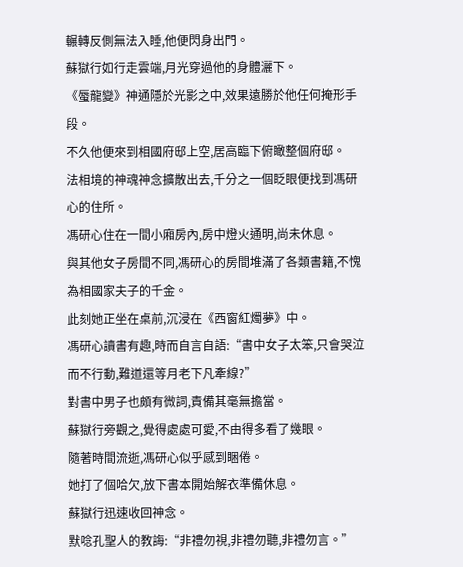輾轉反側無法入睡,他便閃身出門。
蘇獄行如行走雲端,月光穿過他的身體灑下。
《蜃龍變》神通隱於光影之中,效果遠勝於他任何掩形手段。
不久他便來到相國府邸上空,居高臨下俯瞰整個府邸。
法相境的神魂神念擴散出去,千分之一個眨眼便找到馮研心的住所。
馮研心住在一間小廂房內,房中燈火通明,尚未休息。
與其他女子房間不同,馮研心的房間堆滿了各類書籍,不愧為相國家夫子的千金。
此刻她正坐在桌前,沉浸在《西窗紅燭夢》中。
馮研心讀書有趣,時而自言自語:“書中女子太笨,只會哭泣而不行動,難道還等月老下凡牽線?”
對書中男子也頗有微詞,責備其毫無擔當。
蘇獄行旁觀之,覺得處處可愛,不由得多看了幾眼。
隨著時間流逝,馮研心似乎感到睏倦。
她打了個哈欠,放下書本開始解衣準備休息。
蘇獄行迅速收回神念。
默唸孔聖人的教誨:“非禮勿視,非禮勿聽,非禮勿言。”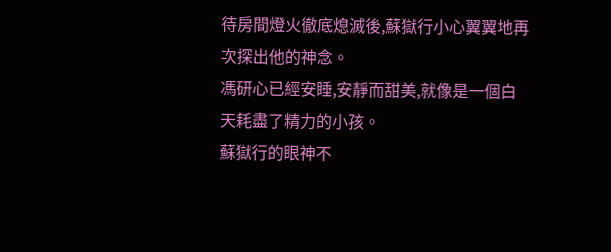待房間燈火徹底熄滅後,蘇獄行小心翼翼地再次探出他的神念。
馮研心已經安睡,安靜而甜美,就像是一個白天耗盡了精力的小孩。
蘇獄行的眼神不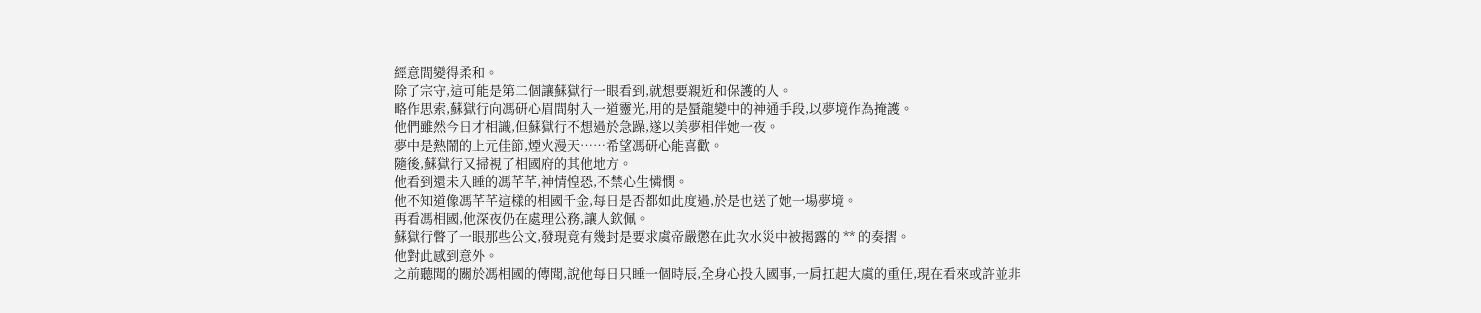經意間變得柔和。
除了宗守,這可能是第二個讓蘇獄行一眼看到,就想要親近和保護的人。
略作思索,蘇獄行向馮研心眉間射入一道靈光,用的是蜃龍變中的神通手段,以夢境作為掩護。
他們雖然今日才相識,但蘇獄行不想過於急躁,遂以美夢相伴她一夜。
夢中是熱鬧的上元佳節,煙火漫天……希望馮研心能喜歡。
隨後,蘇獄行又掃視了相國府的其他地方。
他看到還未入睡的馮芊芊,神情惶恐,不禁心生憐憫。
他不知道像馮芊芊這樣的相國千金,每日是否都如此度過,於是也送了她一場夢境。
再看馮相國,他深夜仍在處理公務,讓人欽佩。
蘇獄行瞥了一眼那些公文,發現竟有幾封是要求虞帝嚴懲在此次水災中被揭露的 ** 的奏摺。
他對此感到意外。
之前聽聞的關於馮相國的傳聞,說他每日只睡一個時辰,全身心投入國事,一肩扛起大虞的重任,現在看來或許並非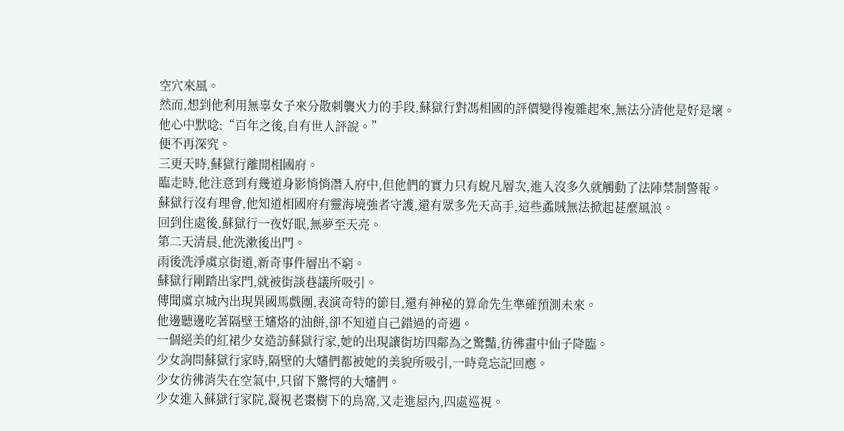空穴來風。
然而,想到他利用無辜女子來分散刺襲火力的手段,蘇獄行對馮相國的評價變得複雜起來,無法分清他是好是壞。
他心中默唸:“百年之後,自有世人評說。”
便不再深究。
三更天時,蘇獄行離開相國府。
臨走時,他注意到有幾道身影悄悄潛入府中,但他們的實力只有蛻凡層次,進入沒多久就觸動了法陣禁制警報。
蘇獄行沒有理會,他知道相國府有靈海境強者守護,還有眾多先天高手,這些蟊賊無法掀起甚麼風浪。
回到住處後,蘇獄行一夜好眠,無夢至天亮。
第二天清晨,他洗漱後出門。
雨後洗淨虞京街道,新奇事件層出不窮。
蘇獄行剛踏出家門,就被街談巷議所吸引。
傳聞虞京城內出現異國馬戲團,表演奇特的節目,還有神秘的算命先生準確預測未來。
他邊聽邊吃著隔壁王嬸烙的油餅,卻不知道自己錯過的奇遇。
一個絕美的紅裙少女造訪蘇獄行家,她的出現讓街坊四鄰為之驚豔,彷彿畫中仙子降臨。
少女詢問蘇獄行家時,隔壁的大嬸們都被她的美貌所吸引,一時竟忘記回應。
少女彷彿消失在空氣中,只留下驚愕的大嬸們。
少女進入蘇獄行家院,凝視老棗樹下的鳥窩,又走進屋內,四處巡視。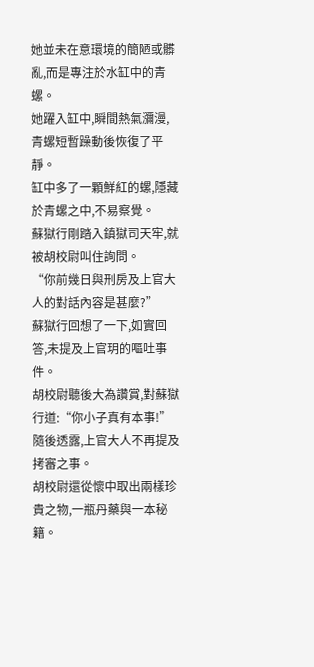她並未在意環境的簡陋或髒亂,而是專注於水缸中的青螺。
她躍入缸中,瞬間熱氣瀰漫,青螺短暫躁動後恢復了平靜。
缸中多了一顆鮮紅的螺,隱藏於青螺之中,不易察覺。
蘇獄行剛踏入鎮獄司天牢,就被胡校尉叫住詢問。
“你前幾日與刑房及上官大人的對話內容是甚麼?”
蘇獄行回想了一下,如實回答,未提及上官玥的嘔吐事件。
胡校尉聽後大為讚賞,對蘇獄行道:“你小子真有本事!”
隨後透露,上官大人不再提及拷審之事。
胡校尉還從懷中取出兩樣珍貴之物,一瓶丹藥與一本秘籍。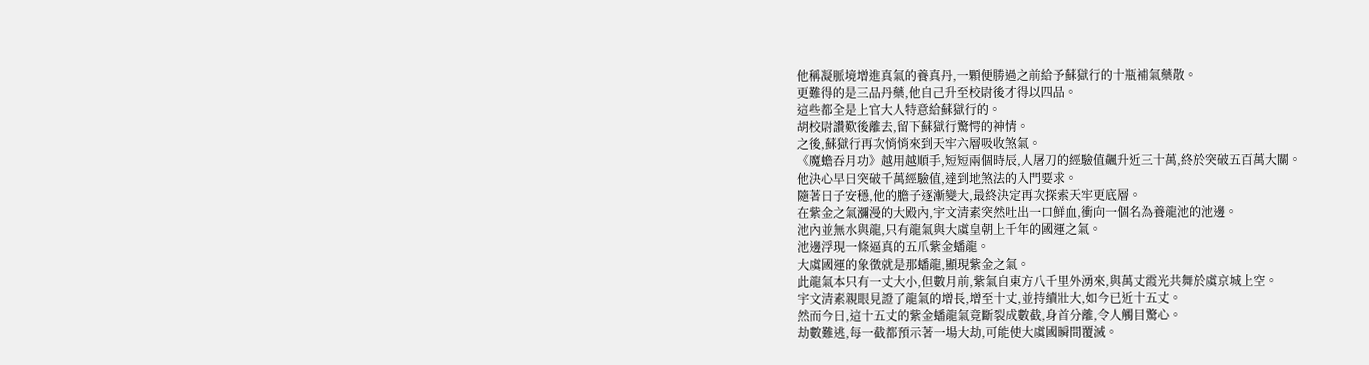他稱凝脈境增進真氣的養真丹,一顆便勝過之前給予蘇獄行的十瓶補氣藥散。
更難得的是三品丹藥,他自己升至校尉後才得以四品。
這些都全是上官大人特意給蘇獄行的。
胡校尉讚歎後離去,留下蘇獄行驚愕的神情。
之後,蘇獄行再次悄悄來到天牢六層吸收煞氣。
《魔蟾吞月功》越用越順手,短短兩個時辰,人屠刀的經驗值飆升近三十萬,終於突破五百萬大關。
他決心早日突破千萬經驗值,達到地煞法的入門要求。
隨著日子安穩,他的膽子逐漸變大,最終決定再次探索天牢更底層。
在紫金之氣瀰漫的大殿內,宇文清素突然吐出一口鮮血,衝向一個名為養龍池的池邊。
池內並無水與龍,只有龍氣與大虞皇朝上千年的國運之氣。
池邊浮現一條逼真的五爪紫金蟠龍。
大虞國運的象徵就是那蟠龍,顯現紫金之氣。
此龍氣本只有一丈大小,但數月前,紫氣自東方八千里外湧來,與萬丈霞光共舞於虞京城上空。
宇文清素親眼見證了龍氣的增長,增至十丈,並持續壯大,如今已近十五丈。
然而今日,這十五丈的紫金蟠龍氣竟斷裂成數截,身首分離,令人觸目驚心。
劫數難逃,每一截都預示著一場大劫,可能使大虞國瞬間覆滅。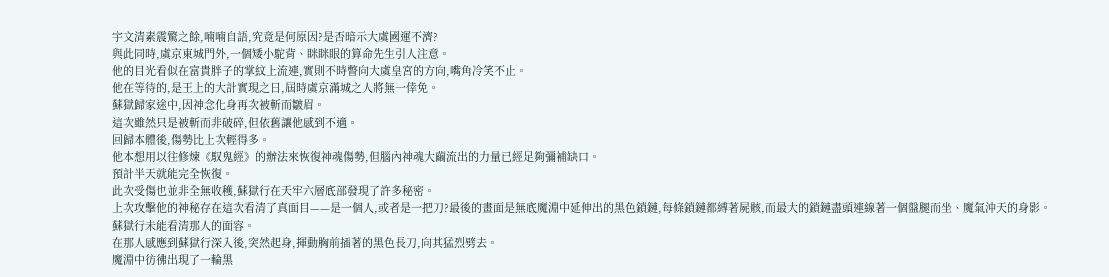宇文清素震驚之餘,喃喃自語,究竟是何原因?是否暗示大虞國運不濟?
與此同時,虞京東城門外,一個矮小駝背、眯眯眼的算命先生引人注意。
他的目光看似在富貴胖子的掌紋上流連,實則不時瞥向大虞皇宮的方向,嘴角冷笑不止。
他在等待的,是王上的大計實現之日,屆時虞京滿城之人將無一倖免。
蘇獄歸家途中,因神念化身再次被斬而皺眉。
這次雖然只是被斬而非破碎,但依舊讓他感到不適。
回歸本體後,傷勢比上次輕得多。
他本想用以往修煉《馭鬼經》的辦法來恢復神魂傷勢,但腦內神魂大繭流出的力量已經足夠彌補缺口。
預計半天就能完全恢復。
此次受傷也並非全無收穫,蘇獄行在天牢六層底部發現了許多秘密。
上次攻擊他的神秘存在這次看清了真面目——是一個人,或者是一把刀?最後的畫面是無底魔淵中延伸出的黑色鎖鏈,每條鎖鏈都縛著屍骸,而最大的鎖鏈盡頭連線著一個盤腿而坐、魔氣沖天的身影。
蘇獄行未能看清那人的面容。
在那人感應到蘇獄行深入後,突然起身,揮動胸前插著的黑色長刀,向其猛烈劈去。
魔淵中彷彿出現了一輪黑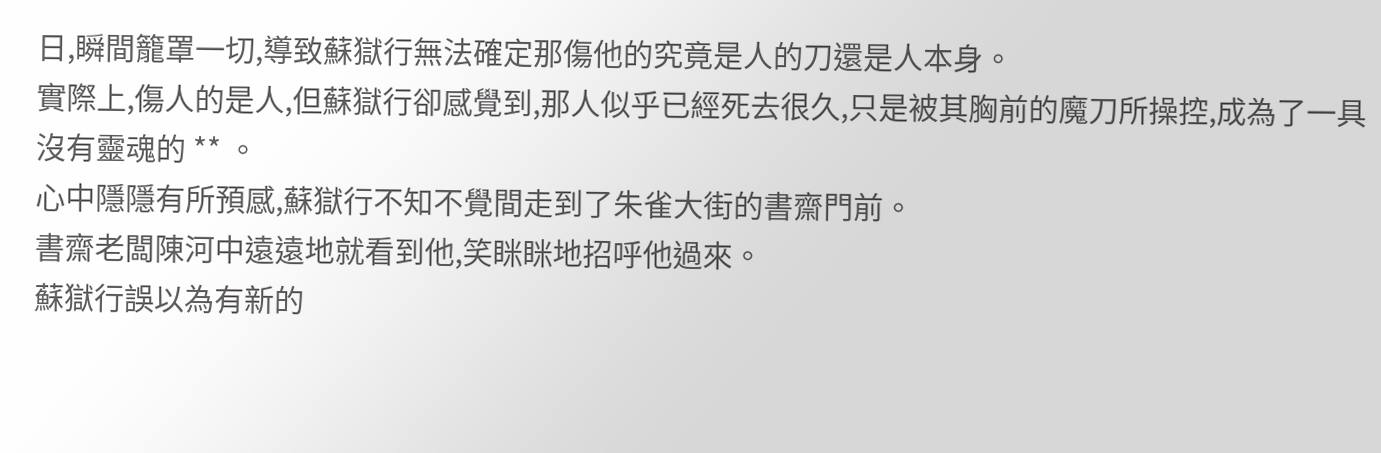日,瞬間籠罩一切,導致蘇獄行無法確定那傷他的究竟是人的刀還是人本身。
實際上,傷人的是人,但蘇獄行卻感覺到,那人似乎已經死去很久,只是被其胸前的魔刀所操控,成為了一具沒有靈魂的 ** 。
心中隱隱有所預感,蘇獄行不知不覺間走到了朱雀大街的書齋門前。
書齋老闆陳河中遠遠地就看到他,笑眯眯地招呼他過來。
蘇獄行誤以為有新的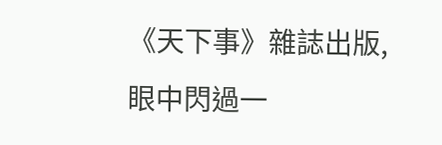《天下事》雜誌出版,眼中閃過一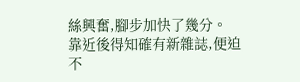絲興奮,腳步加快了幾分。
靠近後得知確有新雜誌,便迫不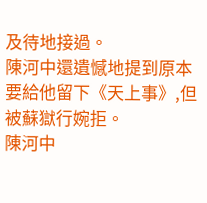及待地接過。
陳河中還遺憾地提到原本要給他留下《天上事》,但被蘇獄行婉拒。
陳河中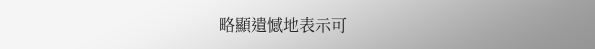略顯遺憾地表示可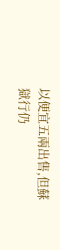以便宜五兩出售,但蘇獄行仍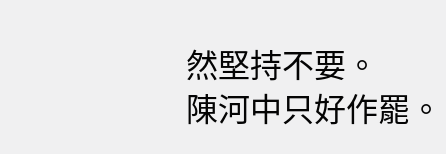然堅持不要。
陳河中只好作罷。